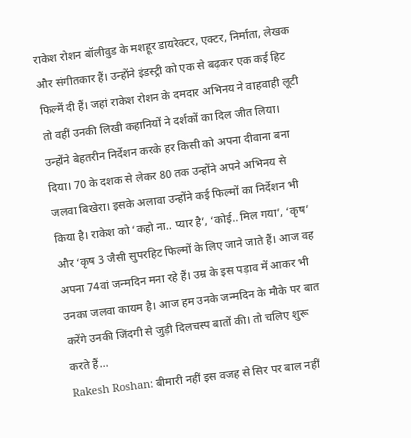राकेश रोशन बॉलीवुड के मशहूर डायरेक्टर, एक्टर, निर्माता, लेखक और संगीतकार हैं। उन्होंने इंडस्ट्री को एक से बढ़कर एक कई हिट फिल्में दी हैं। जहां राकेश रोशन के दमदार अभिनय ने वाहवाही लूटी तो वहीं उनकी लिखी कहानियों ने दर्शकों का दिल जीत लिया। उन्होंने बेहतरीन निर्देशन करके हर किसी को अपना दीवाना बना दिया। 70 के दशक से लेकर 80 तक उन्होंने अपने अभिनय से जलवा बिखेरा। इसके अलावा उन्होंने कई फिल्मों का निर्देशन भी किया है। राकेश को ‘कहो ना.. प्यार है’, ‘कोई.. मिल गया’, ‘कृष’ और ‘कृष 3 जैसी सुपरहिट फिल्मों के लिए जाने जाते हैं। आज वह अपना 74वां जन्मदिन मना रहे हैं। उम्र के इस पड़ाव में आकर भी उनका जलवा कायम है। आज हम उनके जन्मदिन के मौके पर बात करेंगे उनकी जिंदगी से जुड़ी दिलचस्प बातों की। तो चलिए शुरू करते हैं...
Rakesh Roshan: बीमारी नहीं इस वजह से सिर पर बाल नहीं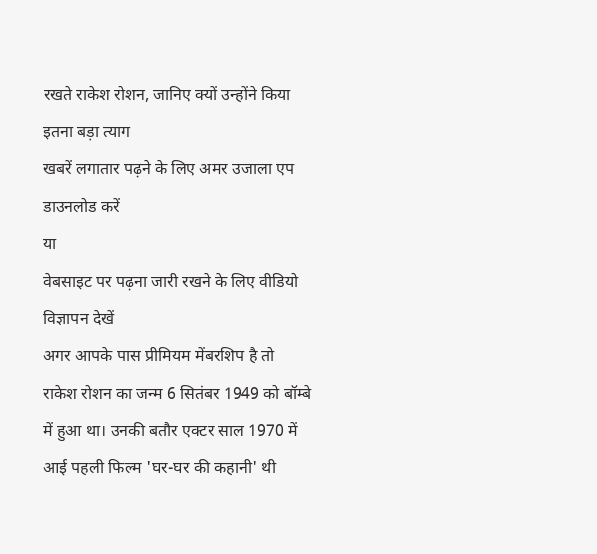रखते राकेश रोशन, जानिए क्यों उन्होंने किया इतना बड़ा त्याग
खबरें लगातार पढ़ने के लिए अमर उजाला एप डाउनलोड करें
या
वेबसाइट पर पढ़ना जारी रखने के लिए वीडियो विज्ञापन देखें
अगर आपके पास प्रीमियम मेंबरशिप है तो
राकेश रोशन का जन्म 6 सितंबर 1949 को बॉम्बे में हुआ था। उनकी बतौर एक्टर साल 1970 में आई पहली फिल्म 'घर-घर की कहानी' थी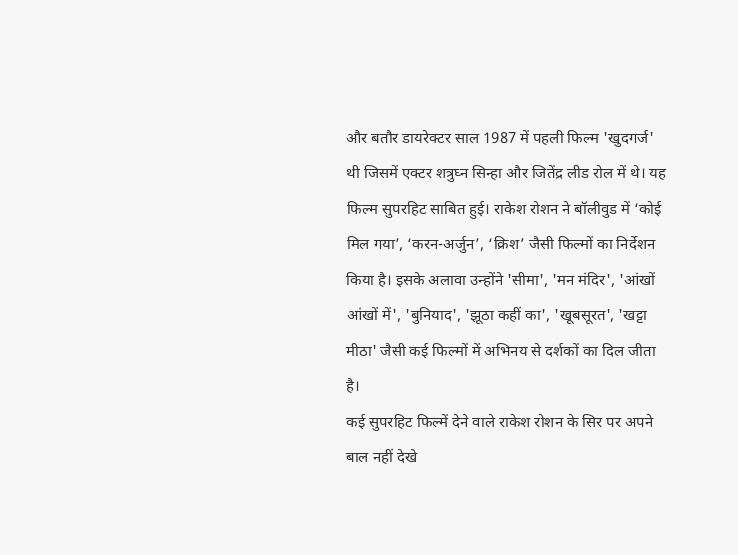और बतौर डायरेक्टर साल 1987 में पहली फिल्म 'खुदगर्ज' थी जिसमें एक्टर शत्रुघ्न सिन्हा और जितेंद्र लीड रोल में थे। यह फिल्म सुपरहिट साबित हुई। राकेश रोशन ने बॉलीवुड में ‘कोई मिल गया’, ‘करन-अर्जुन’, ‘क्रिश’ जैसी फिल्मों का निर्देशन किया है। इसके अलावा उन्होंने 'सीमा', 'मन मंदिर', 'आंखों आंखों में', 'बुनियाद', 'झूठा कहीं का', 'खूबसूरत', 'खट्टा मीठा' जैसी कई फिल्मों में अभिनय से दर्शकों का दिल जीता है।
कई सुपरहिट फिल्में देने वाले राकेश रोशन के सिर पर अपने बाल नहीं देखे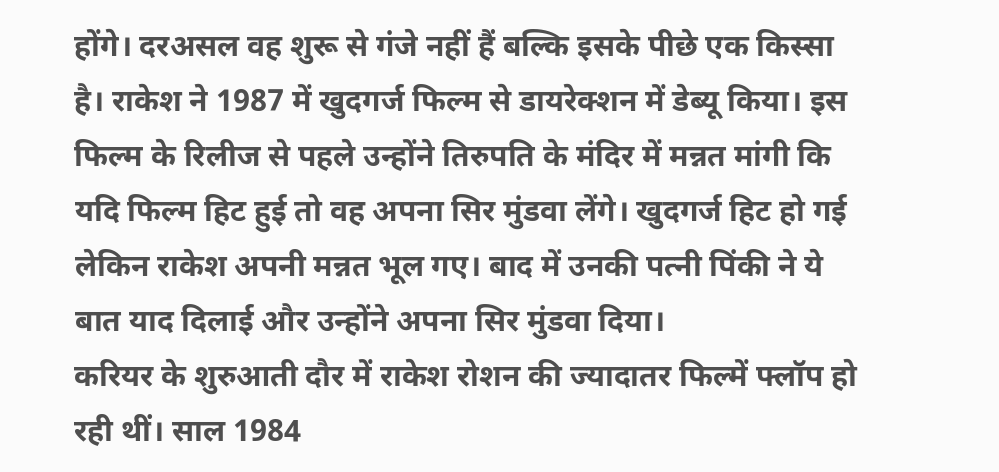होंगे। दरअसल वह शुरू से गंजे नहीं हैं बल्कि इसके पीछे एक किस्सा है। राकेश ने 1987 में खुदगर्ज फिल्म से डायरेक्शन में डेब्यू किया। इस फिल्म के रिलीज से पहले उन्होंने तिरुपति के मंदिर में मन्नत मांगी कि यदि फिल्म हिट हुई तो वह अपना सिर मुंडवा लेंगे। खुदगर्ज हिट हो गई लेकिन राकेश अपनी मन्नत भूल गए। बाद में उनकी पत्नी पिंकी ने ये बात याद दिलाई और उन्होंने अपना सिर मुंडवा दिया।
करियर के शुरुआती दौर में राकेश रोशन की ज्यादातर फिल्में फ्लॉप हो रही थीं। साल 1984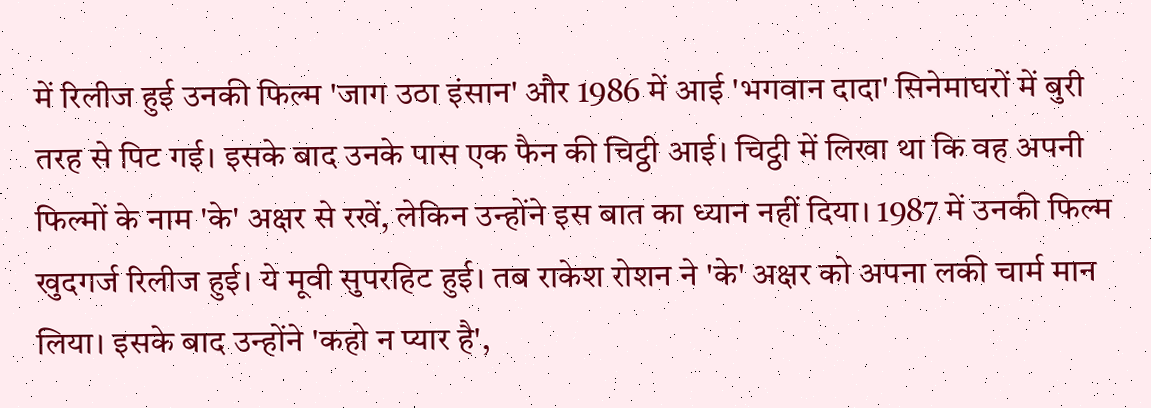में रिलीज हुई उनकी फिल्म 'जाग उठा इंसान' और 1986 में आई 'भगवान दादा' सिनेमाघरों में बुरी तरह से पिट गई। इसके बाद उनके पास एक फैन की चिट्ठी आई। चिट्ठी में लिखा था कि वह अपनी फिल्मों के नाम 'के' अक्षर से रखें, लेकिन उन्होंने इस बात का ध्यान नहीं दिया। 1987 में उनकी फिल्म खुदगर्ज रिलीज हुई। ये मूवी सुपरहिट हुई। तब राकेश रोशन ने 'के' अक्षर को अपना लकी चार्म मान लिया। इसके बाद उन्होंने 'कहो न प्यार है',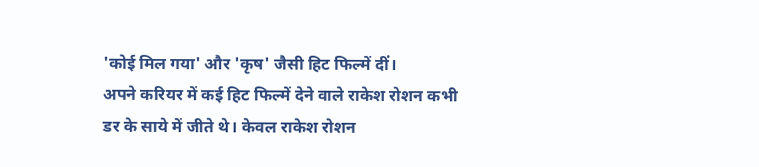'कोई मिल गया' और 'कृष' जैसी हिट फिल्में दीं।
अपने करियर में कई हिट फिल्में देने वाले राकेश रोशन कभी डर के साये में जीते थे। केवल राकेश रोशन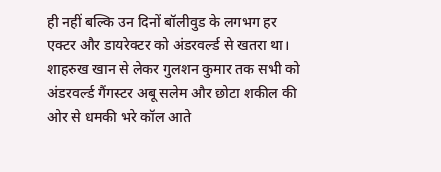ही नहीं बल्कि उन दिनों बॉलीवुड के लगभग हर एक्टर और डायरेक्टर को अंडरवर्ल्ड से खतरा था। शाहरुख खान से लेकर गुलशन कुमार तक सभी को अंडरवर्ल्ड गैंगस्टर अबू सलेम और छोटा शकील की ओर से धमकी भरे कॉल आते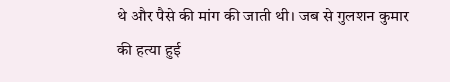थे और पैसे की मांग की जाती थी। जब से गुलशन कुमार की हत्या हुई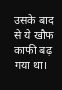उसके बाद से ये खौफ काफी बढ़ गया था।